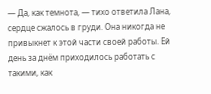— Да, как темнота, — тихо ответила Лана, сердце сжалось в груди. Она никогда не привыкнет к этой части своей работы. Ей день за днём приходилось работать с такими, как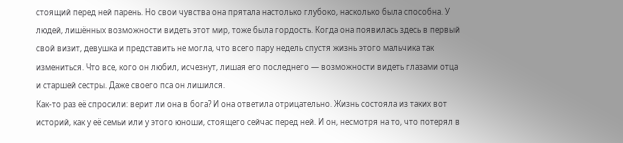стоящий перед ней парень. Но свои чувства она прятала настолько глубоко, насколько была способна. У людей, лишённых возможности видеть этот мир, тоже была гордость. Когда она появилась здесь в первый свой визит, девушка и представить не могла, что всего пару недель спустя жизнь этого мальчика так измениться. Что все, кого он любил, исчезнут, лишая его последнего — возможности видеть глазами отца и старшей сестры. Даже своего пса он лишился.
Как-то раз её спросили: верит ли она в бога? И она ответила отрицательно. Жизнь состояла из таких вот историй, как у её семьи или у этого юноши, стоящего сейчас перед ней. И он, несмотря на то, что потерял в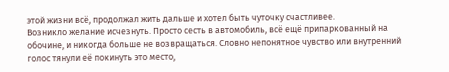этой жизни всё, продолжал жить дальше и хотел быть чуточку счастливее.
Возникло желание исчезнуть. Просто сесть в автомобиль, всё ещё припаркованный на обочине, и никогда больше не возвращаться. Словно непонятное чувство или внутренний голос тянули её покинуть это место,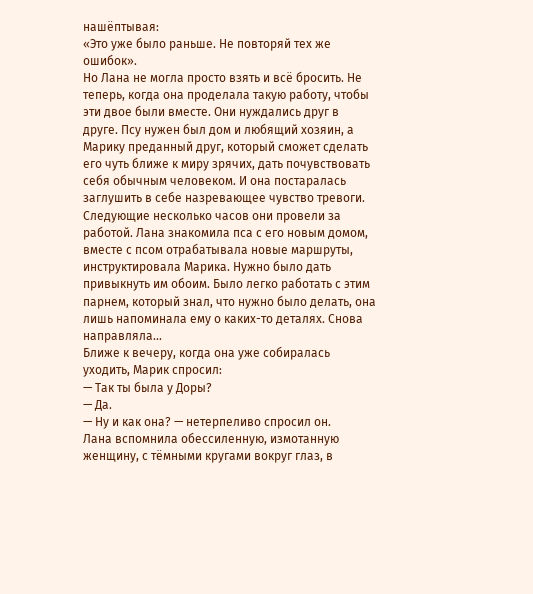нашёптывая:
«Это уже было раньше. Не повторяй тех же ошибок».
Но Лана не могла просто взять и всё бросить. Не теперь, когда она проделала такую работу, чтобы эти двое были вместе. Они нуждались друг в друге. Псу нужен был дом и любящий хозяин, а Марику преданный друг, который сможет сделать его чуть ближе к миру зрячих, дать почувствовать себя обычным человеком. И она постаралась заглушить в себе назревающее чувство тревоги.
Следующие несколько часов они провели за работой. Лана знакомила пса с его новым домом, вместе с псом отрабатывала новые маршруты, инструктировала Марика. Нужно было дать привыкнуть им обоим. Было легко работать с этим парнем, который знал, что нужно было делать, она лишь напоминала ему о каких-то деталях. Снова направляла...
Ближе к вечеру, когда она уже собиралась уходить, Марик спросил:
— Так ты была у Доры?
— Да.
— Ну и как она? — нетерпеливо спросил он.
Лана вспомнила обессиленную, измотанную женщину, с тёмными кругами вокруг глаз, в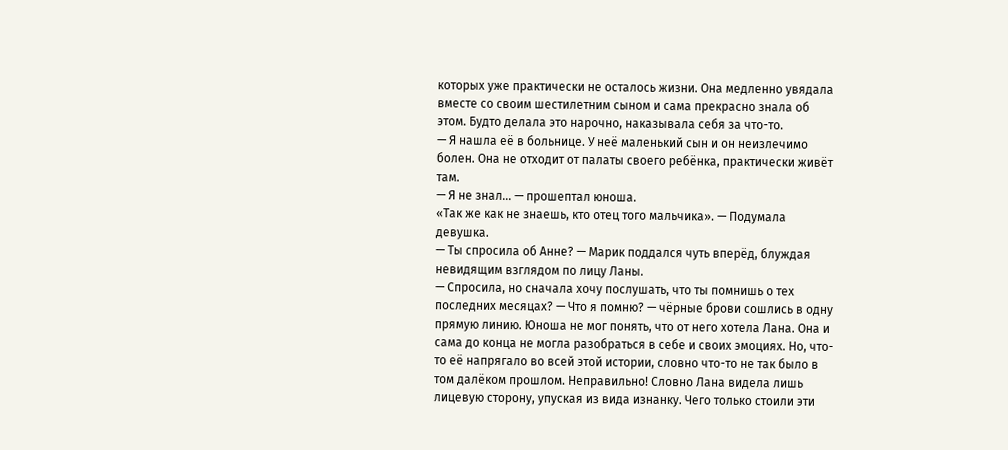которых уже практически не осталось жизни. Она медленно увядала вместе со своим шестилетним сыном и сама прекрасно знала об этом. Будто делала это нарочно, наказывала себя за что-то.
— Я нашла её в больнице. У неё маленький сын и он неизлечимо болен. Она не отходит от палаты своего ребёнка, практически живёт там.
— Я не знал... — прошептал юноша.
«Так же как не знаешь, кто отец того мальчика». — Подумала девушка.
— Ты спросила об Анне? — Марик поддался чуть вперёд, блуждая невидящим взглядом по лицу Ланы.
— Спросила, но сначала хочу послушать, что ты помнишь о тех последних месяцах? — Что я помню? — чёрные брови сошлись в одну прямую линию. Юноша не мог понять, что от него хотела Лана. Она и сама до конца не могла разобраться в себе и своих эмоциях. Но, что-то её напрягало во всей этой истории, словно что-то не так было в том далёком прошлом. Неправильно! Словно Лана видела лишь лицевую сторону, упуская из вида изнанку. Чего только стоили эти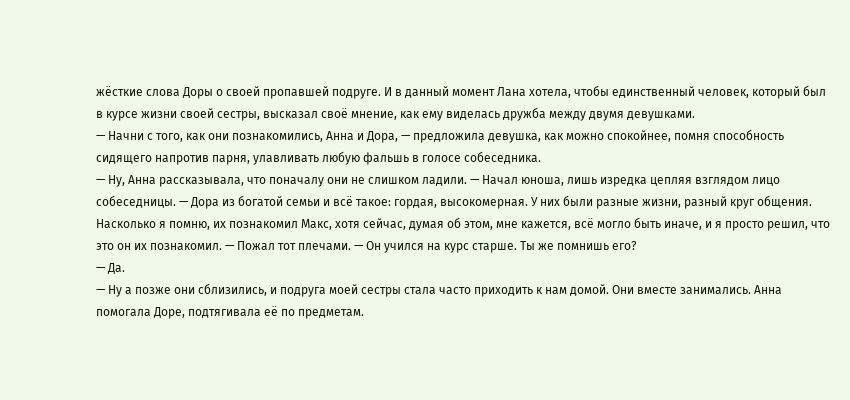жёсткие слова Доры о своей пропавшей подруге. И в данный момент Лана хотела, чтобы единственный человек, который был в курсе жизни своей сестры, высказал своё мнение, как ему виделась дружба между двумя девушками.
— Начни с того, как они познакомились, Анна и Дора, — предложила девушка, как можно спокойнее, помня способность сидящего напротив парня, улавливать любую фальшь в голосе собеседника.
— Ну, Анна рассказывала, что поначалу они не слишком ладили. — Начал юноша, лишь изредка цепляя взглядом лицо собеседницы. — Дора из богатой семьи и всё такое: гордая, высокомерная. У них были разные жизни, разный круг общения. Насколько я помню, их познакомил Макс, хотя сейчас, думая об этом, мне кажется, всё могло быть иначе, и я просто решил, что это он их познакомил. — Пожал тот плечами. — Он учился на курс старше. Ты же помнишь его?
— Да.
— Ну а позже они сблизились, и подруга моей сестры стала часто приходить к нам домой. Они вместе занимались. Анна помогала Доре, подтягивала её по предметам.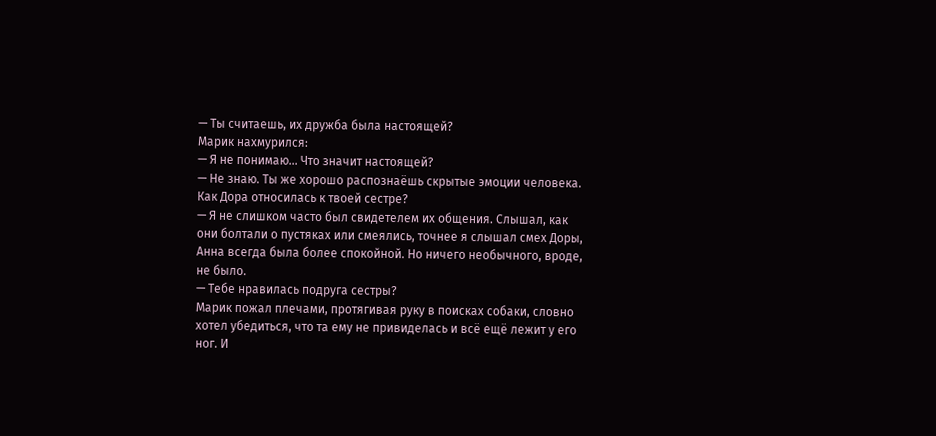— Ты считаешь, их дружба была настоящей?
Марик нахмурился:
— Я не понимаю... Что значит настоящей?
— Не знаю. Ты же хорошо распознаёшь скрытые эмоции человека. Как Дора относилась к твоей сестре?
— Я не слишком часто был свидетелем их общения. Слышал, как они болтали о пустяках или смеялись, точнее я слышал смех Доры, Анна всегда была более спокойной. Но ничего необычного, вроде, не было.
— Тебе нравилась подруга сестры?
Марик пожал плечами, протягивая руку в поисках собаки, словно хотел убедиться, что та ему не привиделась и всё ещё лежит у его ног. И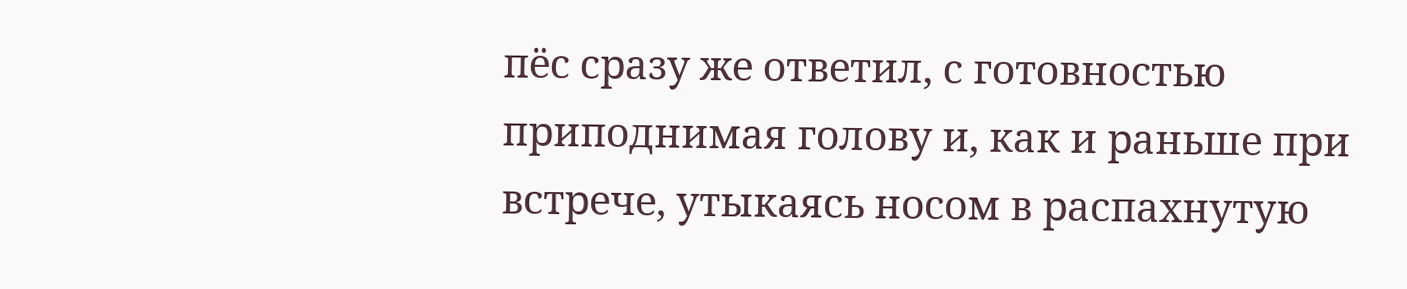пёс сразу же ответил, с готовностью приподнимая голову и, как и раньше при встрече, утыкаясь носом в распахнутую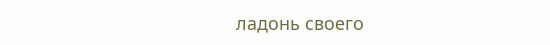ладонь своего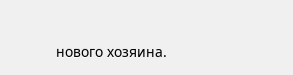нового хозяина.